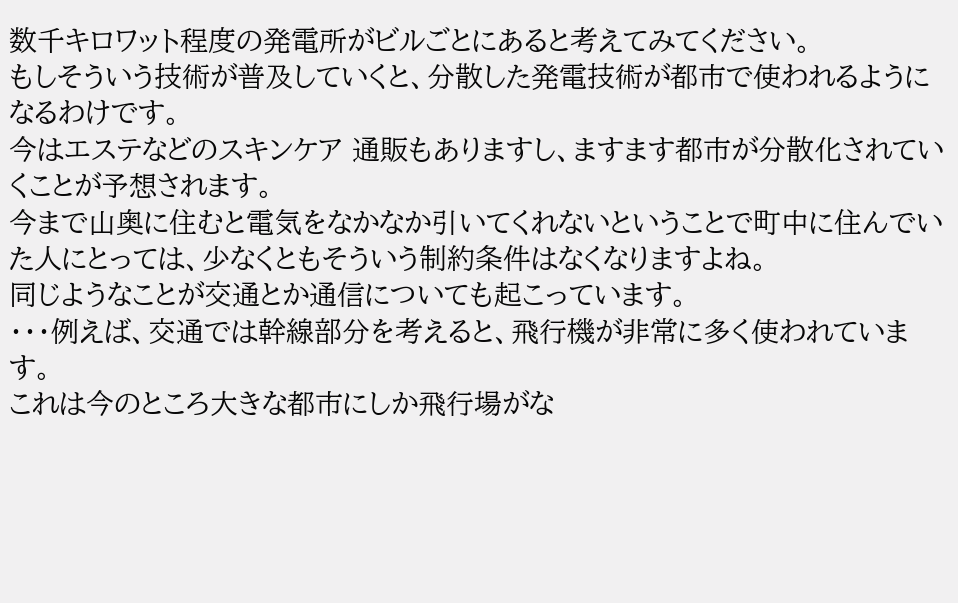数千キロワット程度の発電所がビルごとにあると考えてみてください。
もしそういう技術が普及していくと、分散した発電技術が都市で使われるようになるわけです。
今はエステなどのスキンケア 通販もありますし、ますます都市が分散化されていくことが予想されます。
今まで山奥に住むと電気をなかなか引いてくれないということで町中に住んでいた人にとっては、少なくともそういう制約条件はなくなりますよね。
同じようなことが交通とか通信についても起こっています。
・・・例えば、交通では幹線部分を考えると、飛行機が非常に多く使われています。
これは今のところ大きな都市にしか飛行場がな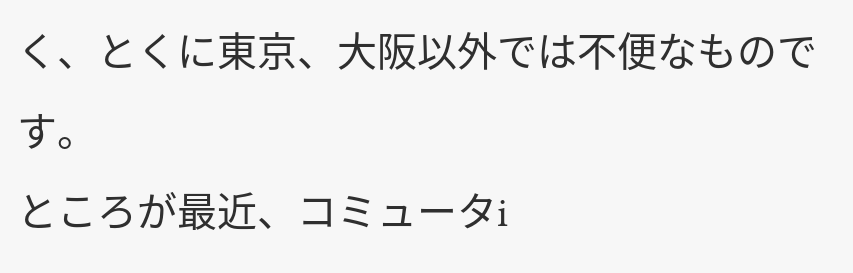く、とくに東京、大阪以外では不便なものです。
ところが最近、コミュータi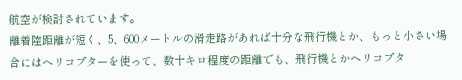航空が検討されています。
離着陸距離が短く、5、600メートルの滑走路があれば十分な飛行機とか、もっと小さい場合にはヘリコプターを使って、数十キロ程度の距離でも、飛行機とかヘリコプタ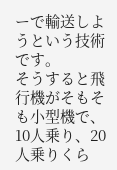ーで輸送しようという技術です。
そうすると飛行機がそもそも小型機で、10人乗り、20人乗りくら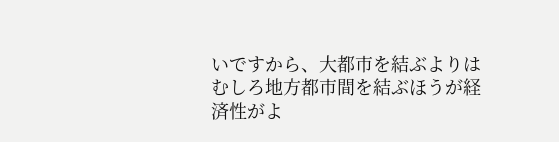いですから、大都市を結ぶよりはむしろ地方都市間を結ぶほうが経済性がよ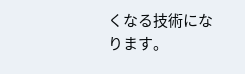くなる技術になります。